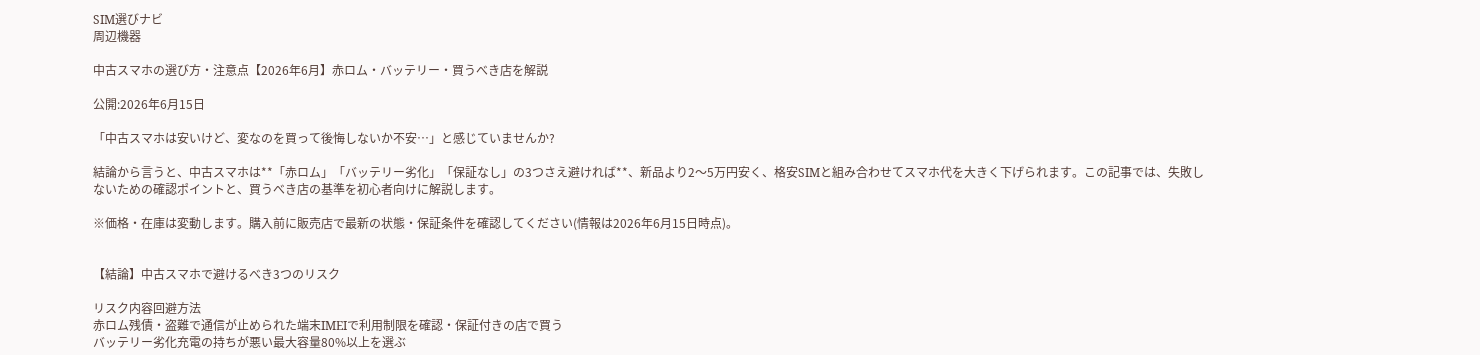SIM選びナビ
周辺機器

中古スマホの選び方・注意点【2026年6月】赤ロム・バッテリー・買うべき店を解説

公開:2026年6月15日

「中古スマホは安いけど、変なのを買って後悔しないか不安…」と感じていませんか?

結論から言うと、中古スマホは**「赤ロム」「バッテリー劣化」「保証なし」の3つさえ避ければ**、新品より2〜5万円安く、格安SIMと組み合わせてスマホ代を大きく下げられます。この記事では、失敗しないための確認ポイントと、買うべき店の基準を初心者向けに解説します。

※価格・在庫は変動します。購入前に販売店で最新の状態・保証条件を確認してください(情報は2026年6月15日時点)。


【結論】中古スマホで避けるべき3つのリスク

リスク内容回避方法
赤ロム残債・盗難で通信が止められた端末IMEIで利用制限を確認・保証付きの店で買う
バッテリー劣化充電の持ちが悪い最大容量80%以上を選ぶ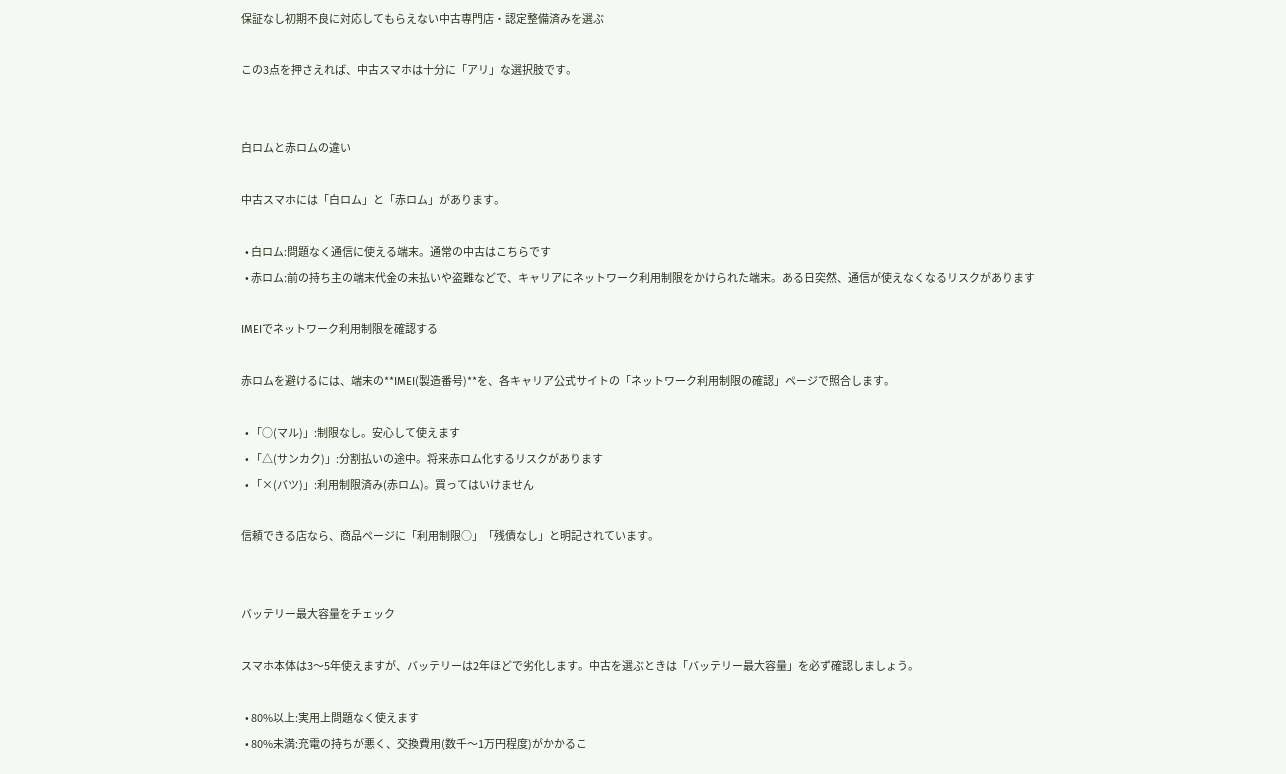保証なし初期不良に対応してもらえない中古専門店・認定整備済みを選ぶ

この3点を押さえれば、中古スマホは十分に「アリ」な選択肢です。


白ロムと赤ロムの違い

中古スマホには「白ロム」と「赤ロム」があります。

  • 白ロム:問題なく通信に使える端末。通常の中古はこちらです
  • 赤ロム:前の持ち主の端末代金の未払いや盗難などで、キャリアにネットワーク利用制限をかけられた端末。ある日突然、通信が使えなくなるリスクがあります

IMEIでネットワーク利用制限を確認する

赤ロムを避けるには、端末の**IMEI(製造番号)**を、各キャリア公式サイトの「ネットワーク利用制限の確認」ページで照合します。

  • 「○(マル)」:制限なし。安心して使えます
  • 「△(サンカク)」:分割払いの途中。将来赤ロム化するリスクがあります
  • 「×(バツ)」:利用制限済み(赤ロム)。買ってはいけません

信頼できる店なら、商品ページに「利用制限○」「残債なし」と明記されています。


バッテリー最大容量をチェック

スマホ本体は3〜5年使えますが、バッテリーは2年ほどで劣化します。中古を選ぶときは「バッテリー最大容量」を必ず確認しましょう。

  • 80%以上:実用上問題なく使えます
  • 80%未満:充電の持ちが悪く、交換費用(数千〜1万円程度)がかかるこ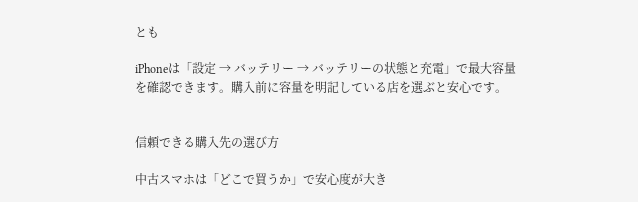とも

iPhoneは「設定 → バッテリー → バッテリーの状態と充電」で最大容量を確認できます。購入前に容量を明記している店を選ぶと安心です。


信頼できる購入先の選び方

中古スマホは「どこで買うか」で安心度が大き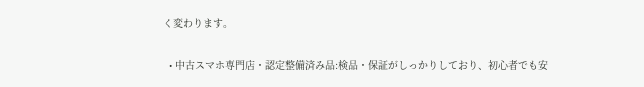く変わります。

  • 中古スマホ専門店・認定整備済み品:検品・保証がしっかりしており、初心者でも安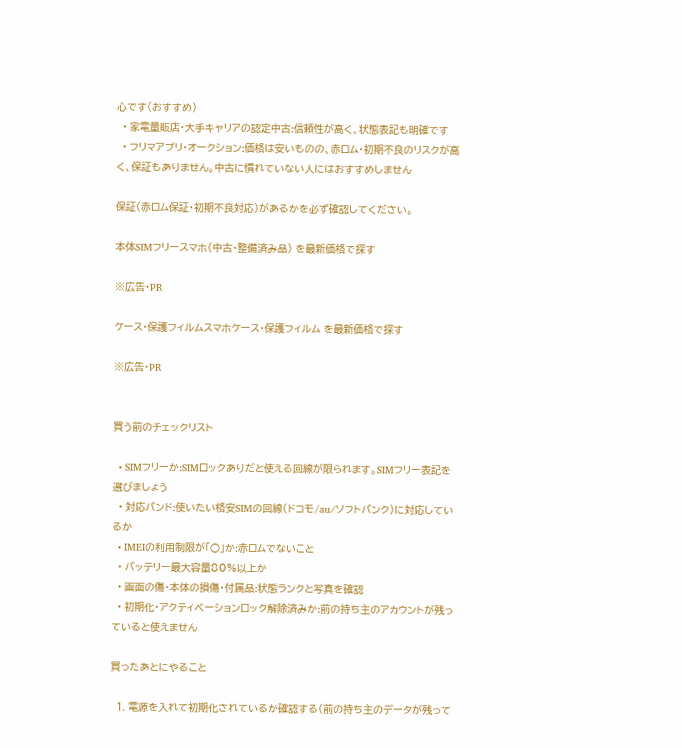心です(おすすめ)
  • 家電量販店・大手キャリアの認定中古:信頼性が高く、状態表記も明確です
  • フリマアプリ・オークション:価格は安いものの、赤ロム・初期不良のリスクが高く、保証もありません。中古に慣れていない人にはおすすめしません

保証(赤ロム保証・初期不良対応)があるかを必ず確認してください。

本体SIMフリースマホ(中古・整備済み品) を最新価格で探す

※広告・PR

ケース・保護フィルムスマホケース・保護フィルム を最新価格で探す

※広告・PR


買う前のチェックリスト

  • SIMフリーか:SIMロックありだと使える回線が限られます。SIMフリー表記を選びましょう
  • 対応バンド:使いたい格安SIMの回線(ドコモ/au/ソフトバンク)に対応しているか
  • IMEIの利用制限が「○」か:赤ロムでないこと
  • バッテリー最大容量80%以上か
  • 画面の傷・本体の損傷・付属品:状態ランクと写真を確認
  • 初期化・アクティベーションロック解除済みか:前の持ち主のアカウントが残っていると使えません

買ったあとにやること

  1. 電源を入れて初期化されているか確認する(前の持ち主のデータが残って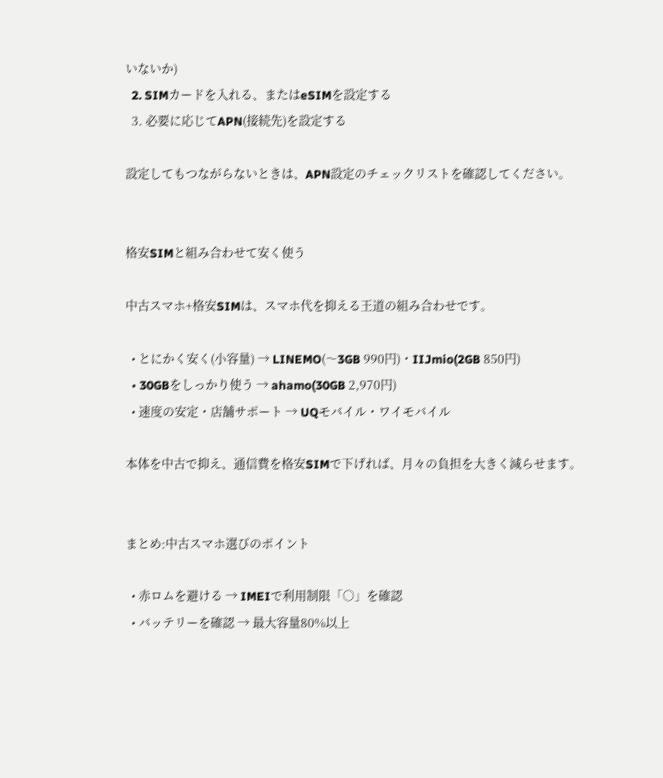いないか)
  2. SIMカードを入れる、またはeSIMを設定する
  3. 必要に応じてAPN(接続先)を設定する

設定してもつながらないときは、APN設定のチェックリストを確認してください。


格安SIMと組み合わせて安く使う

中古スマホ+格安SIMは、スマホ代を抑える王道の組み合わせです。

  • とにかく安く(小容量) → LINEMO(〜3GB 990円)・IIJmio(2GB 850円)
  • 30GBをしっかり使う → ahamo(30GB 2,970円)
  • 速度の安定・店舗サポート → UQモバイル・ワイモバイル

本体を中古で抑え、通信費を格安SIMで下げれば、月々の負担を大きく減らせます。


まとめ:中古スマホ選びのポイント

  • 赤ロムを避ける → IMEIで利用制限「○」を確認
  • バッテリーを確認 → 最大容量80%以上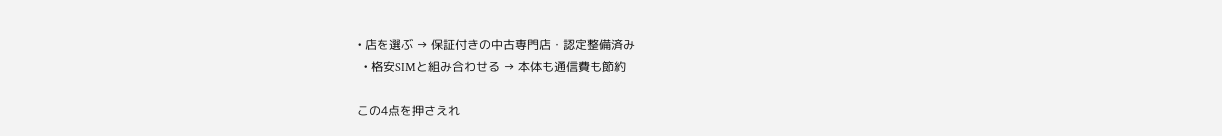• 店を選ぶ → 保証付きの中古専門店・認定整備済み
  • 格安SIMと組み合わせる → 本体も通信費も節約

この4点を押さえれ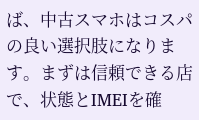ば、中古スマホはコスパの良い選択肢になります。まずは信頼できる店で、状態とIMEIを確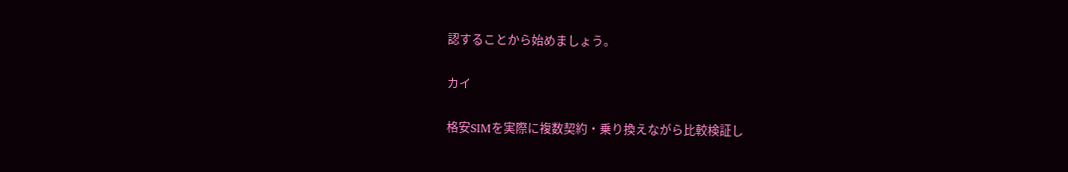認することから始めましょう。

カイ

格安SIMを実際に複数契約・乗り換えながら比較検証し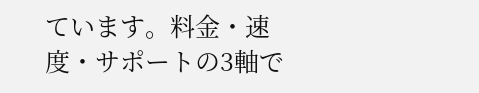ています。料金・速度・サポートの3軸で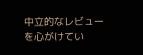中立的なレビューを心がけてい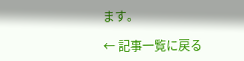ます。

← 記事一覧に戻る